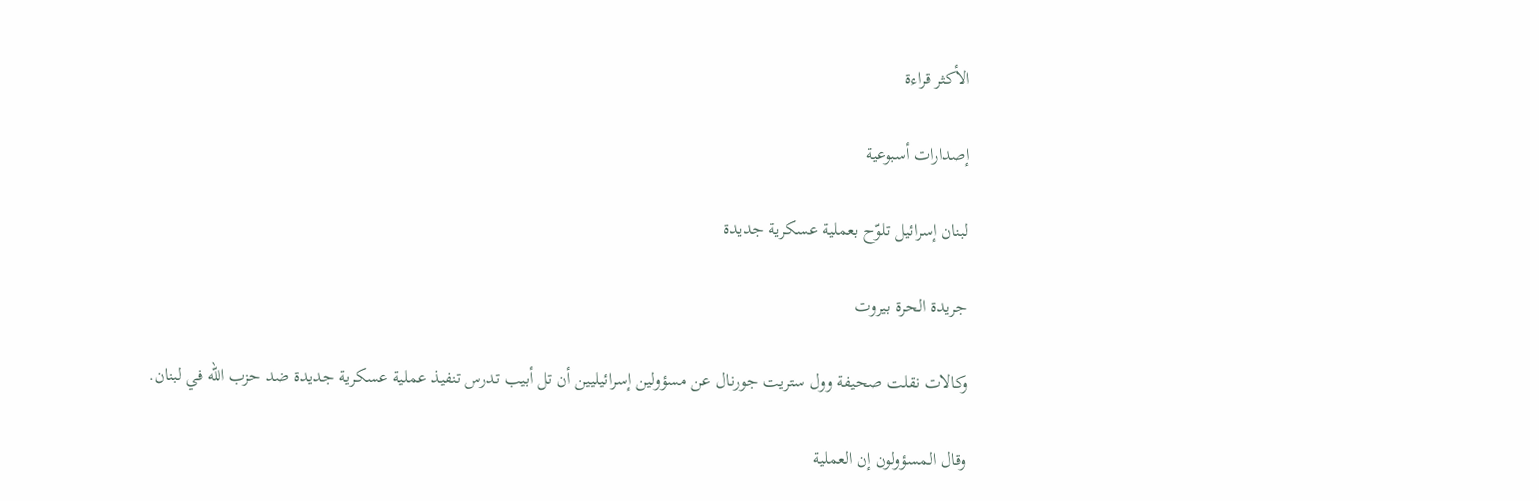الأكثر قراءة

إصدارات أسبوعية

لبنان إسرائيل تلوّح بعملية عسكرية جديدة

جريدة الحرة بيروت

وكالات نقلت صحيفة وول ستريت جورنال عن مسؤولين إسرائيليين أن تل أبيب تدرس تنفيذ عملية عسكرية جديدة ضد حزب الله في لبنان.

وقال المسؤولون إن العملية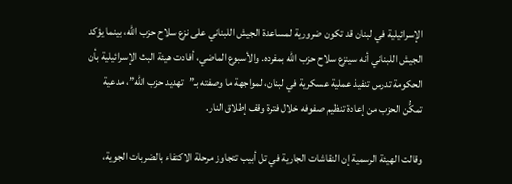الإسرائيلية في لبنان قد تكون ضرورية لمساعدة الجيش اللبناني على نزع سلاح حزب الله، بينما يؤكد الجيش اللبناني أنه سينزع سلاح حزب الله بمفرده. والأسبوع الماضي، أفادت هيئة البث الإسرائيلية بأن الحكومة تدرس تنفيذ عملية عسكرية في لبنان، لمواجهة ما وصفته بـ”تهديد حزب الله”، مدعية تمكُّن الحزب من إعادة تنظيم صفوفه خلال فترة وقف إطلاق النار.

وقالت الهيئة الرسمية إن النقاشات الجارية في تل أبيب تتجاوز مرحلة الاكتفاء بالضربات الجوية،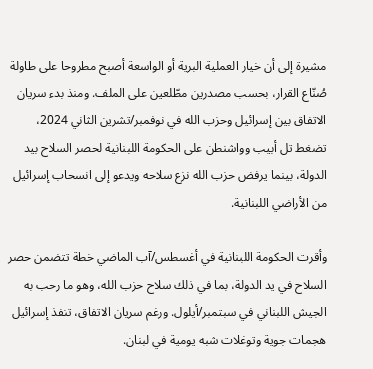مشيرة إلى أن خيار العملية البرية أو الواسعة أصبح مطروحا على طاولة صُنّاع القرار، بحسب مصدرين مطّلعين على الملف. ومنذ بدء سريان الاتفاق بين إسرائيل وحزب الله في نوفمبر/تشرين الثاني 2024، تضغط تل أبيب وواشنطن على الحكومة اللبنانية لحصر السلاح بيد الدولة، بينما يرفض حزب الله نزع سلاحه ويدعو إلى انسحاب إسرائيل من الأراضي اللبنانية.

وأقرت الحكومة اللبنانية في أغسطس/آب الماضي خطة تتضمن حصر السلاح في يد الدولة، بما في ذلك سلاح حزب الله، وهو ما رحب به الجيش اللبناني في سبتمبر/أيلول. ورغم سريان الاتفاق، تنفذ إسرائيل هجمات جوية وتوغلات شبه يومية في لبنان.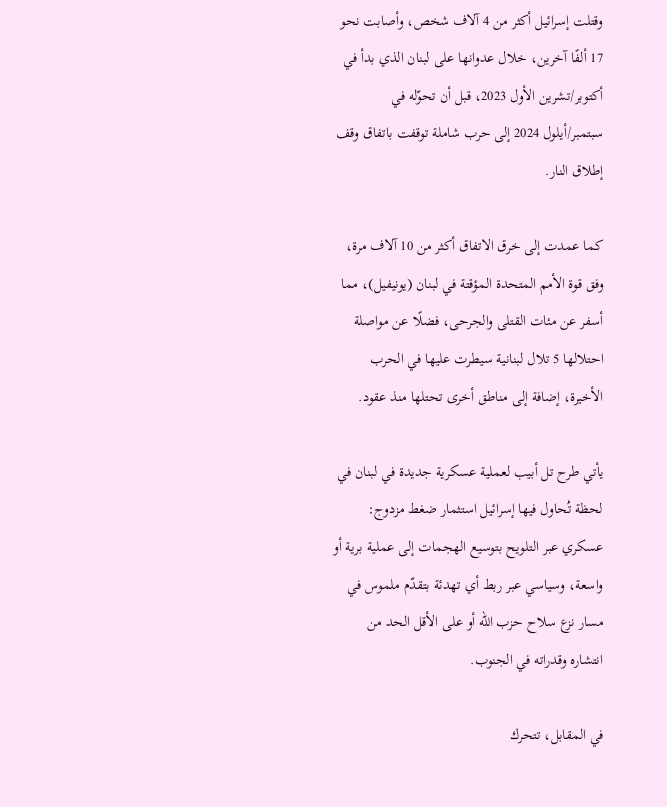وقتلت إسرائيل أكثر من 4 آلاف شخص، وأصابت نحو 17 ألفًا آخرين، خلال عدوانها على لبنان الذي بدأ في أكتوبر/تشرين الأول 2023، قبل أن تحوّله في سبتمبر/أيلول 2024 إلى حرب شاملة توقفت باتفاق وقف إطلاق النار.

كما عمدت إلى خرق الاتفاق أكثر من 10 آلاف مرة، وفق قوة الأمم المتحدة المؤقتة في لبنان (يونيفيل)، مما أسفر عن مئات القتلى والجرحى، فضلًا عن مواصلة احتلالها 5 تلال لبنانية سيطرت عليها في الحرب الأخيرة، إضافة إلى مناطق أخرى تحتلها منذ عقود.

يأتي طرح تل أبيب لعملية عسكرية جديدة في لبنان في لحظة تُحاول فيها إسرائيل استثمار ضغط مزدوج: عسكري عبر التلويح بتوسيع الهجمات إلى عملية برية أو واسعة، وسياسي عبر ربط أي تهدئة بتقدّم ملموس في مسار نزع سلاح حزب الله أو على الأقل الحد من انتشاره وقدراته في الجنوب.

في المقابل، تتحرك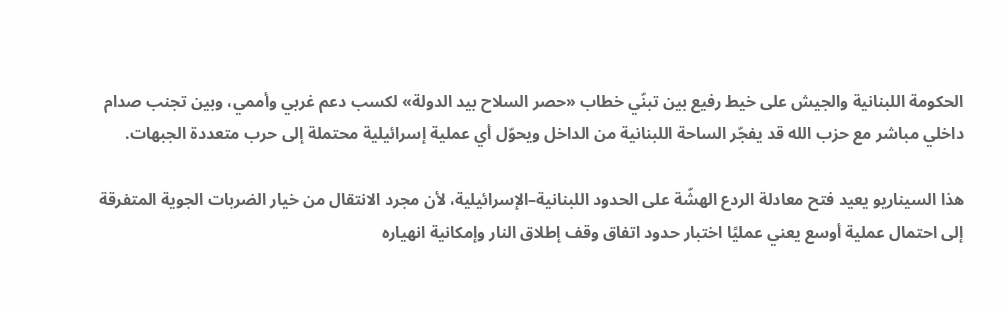الحكومة اللبنانية والجيش على خيط رفيع بين تبنّي خطاب «حصر السلاح بيد الدولة» لكسب دعم غربي وأممي، وبين تجنب صدام داخلي مباشر مع حزب الله قد يفجّر الساحة اللبنانية من الداخل ويحوّل أي عملية إسرائيلية محتملة إلى حرب متعددة الجبهات.

هذا السيناريو يعيد فتح معادلة الردع الهشّة على الحدود اللبنانية–الإسرائيلية، لأن مجرد الانتقال من خيار الضربات الجوية المتفرقة إلى احتمال عملية أوسع يعني عمليًا اختبار حدود اتفاق وقف إطلاق النار وإمكانية انهياره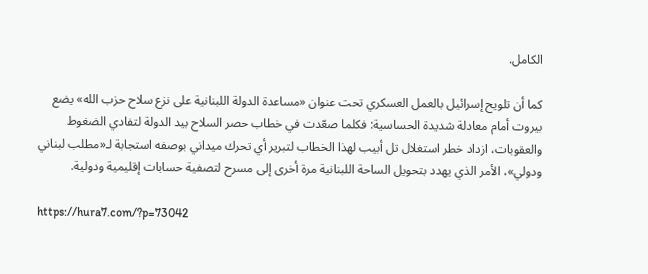الكامل.

كما أن تلويح إسرائيل بالعمل العسكري تحت عنوان «مساعدة الدولة اللبنانية على نزع سلاح حزب الله» يضع بيروت أمام معادلة شديدة الحساسية: فكلما صعّدت في خطاب حصر السلاح بيد الدولة لتفادي الضغوط والعقوبات، ازداد خطر استغلال تل أبيب لهذا الخطاب لتبرير أي تحرك ميداني بوصفه استجابة لـ«مطلب لبناني ودولي»، الأمر الذي يهدد بتحويل الساحة اللبنانية مرة أخرى إلى مسرح لتصفية حسابات إقليمية ودولية.

https://hura7.com/?p=73042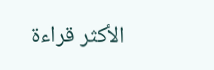الأكثر قراءة